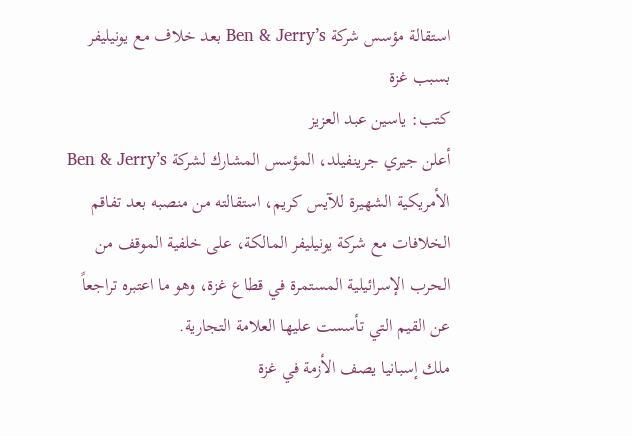استقالة مؤسس شركة Ben & Jerry’s بعد خلاف مع يونيليفر بسبب غزة
كتب: ياسين عبد العزيز
أعلن جيري جرينفيلد، المؤسس المشارك لشركة Ben & Jerry’s الأمريكية الشهيرة للآيس كريم، استقالته من منصبه بعد تفاقم الخلافات مع شركة يونيليفر المالكة، على خلفية الموقف من الحرب الإسرائيلية المستمرة في قطاع غزة، وهو ما اعتبره تراجعاً عن القيم التي تأسست عليها العلامة التجارية.
ملك إسبانيا يصف الأزمة في غزة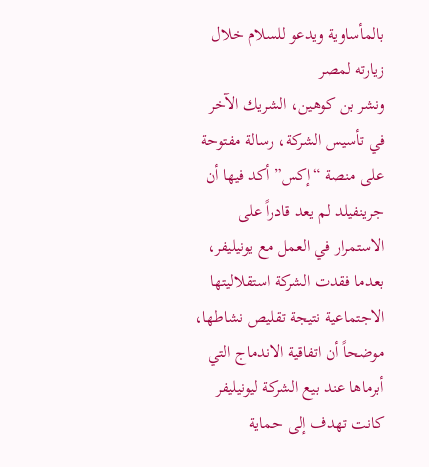بالمأساوية ويدعو للسلام خلال زيارته لمصر
ونشر بن كوهين، الشريك الآخر في تأسيس الشركة، رسالة مفتوحة على منصة “إكس” أكد فيها أن جرينفيلد لم يعد قادراً على الاستمرار في العمل مع يونيليفر، بعدما فقدت الشركة استقلاليتها الاجتماعية نتيجة تقليص نشاطها، موضحاً أن اتفاقية الاندماج التي أبرماها عند بيع الشركة ليونيليفر كانت تهدف إلى حماية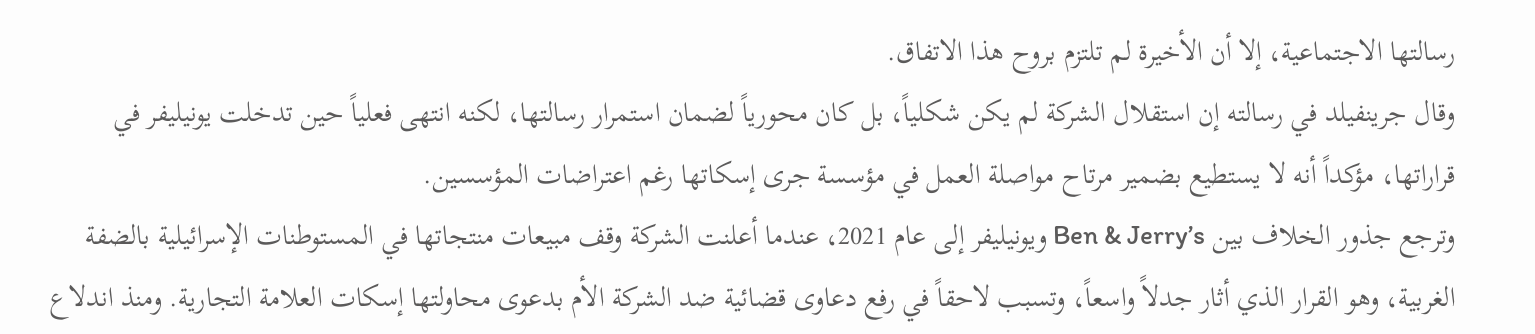رسالتها الاجتماعية، إلا أن الأخيرة لم تلتزم بروح هذا الاتفاق.
وقال جرينفيلد في رسالته إن استقلال الشركة لم يكن شكلياً، بل كان محورياً لضمان استمرار رسالتها، لكنه انتهى فعلياً حين تدخلت يونيليفر في قراراتها، مؤكداً أنه لا يستطيع بضمير مرتاح مواصلة العمل في مؤسسة جرى إسكاتها رغم اعتراضات المؤسسين.
وترجع جذور الخلاف بين Ben & Jerry’s ويونيليفر إلى عام 2021، عندما أعلنت الشركة وقف مبيعات منتجاتها في المستوطنات الإسرائيلية بالضفة الغربية، وهو القرار الذي أثار جدلاً واسعاً، وتسبب لاحقاً في رفع دعاوى قضائية ضد الشركة الأم بدعوى محاولتها إسكات العلامة التجارية. ومنذ اندلاع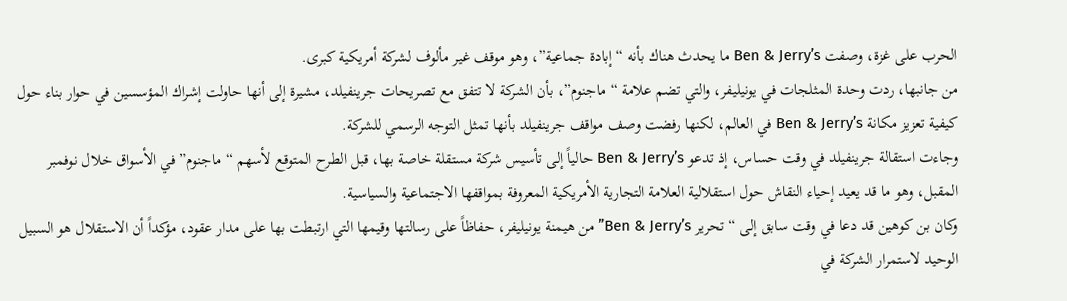الحرب على غزة، وصفت Ben & Jerry’s ما يحدث هناك بأنه “إبادة جماعية”، وهو موقف غير مألوف لشركة أمريكية كبرى.
من جانبها، ردت وحدة المثلجات في يونيليفر، والتي تضم علامة “ماجنوم”، بأن الشركة لا تتفق مع تصريحات جرينفيلد، مشيرة إلى أنها حاولت إشراك المؤسسين في حوار بناء حول كيفية تعزيز مكانة Ben & Jerry’s في العالم، لكنها رفضت وصف مواقف جرينفيلد بأنها تمثل التوجه الرسمي للشركة.
وجاءت استقالة جرينفيلد في وقت حساس، إذ تدعو Ben & Jerry’s حالياً إلى تأسيس شركة مستقلة خاصة بها، قبل الطرح المتوقع لأسهم “ماجنوم” في الأسواق خلال نوفمبر المقبل، وهو ما قد يعيد إحياء النقاش حول استقلالية العلامة التجارية الأمريكية المعروفة بمواقفها الاجتماعية والسياسية.
وكان بن كوهين قد دعا في وقت سابق إلى “تحرير Ben & Jerry’s” من هيمنة يونيليفر، حفاظاً على رسالتها وقيمها التي ارتبطت بها على مدار عقود، مؤكداً أن الاستقلال هو السبيل الوحيد لاستمرار الشركة في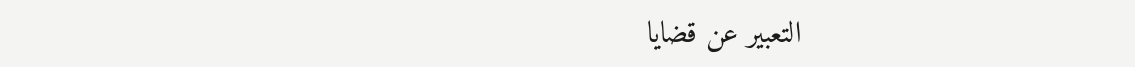التعبير عن قضايا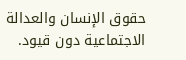حقوق الإنسان والعدالة الاجتماعية دون قيود.